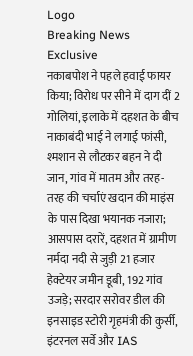Logo
Breaking News Exclusive
नकाबपोश ने पहले हवाई फायर किया; विरोध पर सीने में दाग दीं 2 गोलियां, इलाके में दहशत के बीच नाकाबंदी भाई ने लगाई फांसी, श्मशान से लौटकर बहन ने दी जान, गांव में मातम और तरह-तरह की चर्चाएं खदान की माइंस के पास दिखा भयानक नजारा; आसपास दरारें, दहशत में ग्रामीण नर्मदा नदी से जुड़ी 21 हजार हेक्टेयर जमीन डूबी, 192 गांव उजड़े; सरदार सरोवर डील की इनसाइड स्टोरी गृहमंत्री की कुर्सी, इंटरनल सर्वे और IAS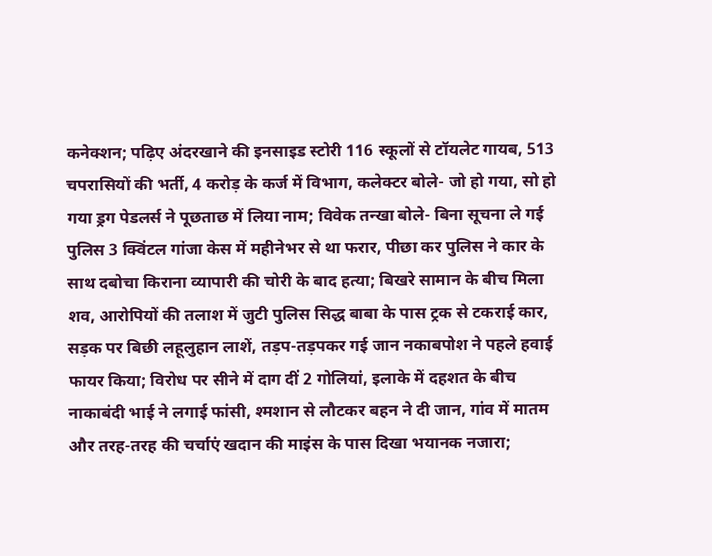कनेक्शन; पढ़िए अंदरखाने की इनसाइड स्टोरी 116 स्कूलों से टॉयलेट गायब, 513 चपरासियों की भर्ती, 4 करोड़ के कर्ज में विभाग, कलेक्टर बोले- जो हो गया, सो हो गया ड्रग पेडलर्स ने पूछताछ में लिया नाम; विवेक तन्खा बोले- बिना सूचना ले गई पुलिस 3 क्विंटल गांजा केस में महीनेभर से था फरार, पीछा कर पुलिस ने कार के साथ दबोचा किराना व्यापारी की चोरी के बाद हत्या; बिखरे सामान के बीच मिला शव, आरोपियों की तलाश में जुटी पुलिस सिद्ध बाबा के पास ट्रक से टकराई कार, सड़क पर बिछी लहूलुहान लाशें, तड़प-तड़पकर गई जान नकाबपोश ने पहले हवाई फायर किया; विरोध पर सीने में दाग दीं 2 गोलियां, इलाके में दहशत के बीच नाकाबंदी भाई ने लगाई फांसी, श्मशान से लौटकर बहन ने दी जान, गांव में मातम और तरह-तरह की चर्चाएं खदान की माइंस के पास दिखा भयानक नजारा;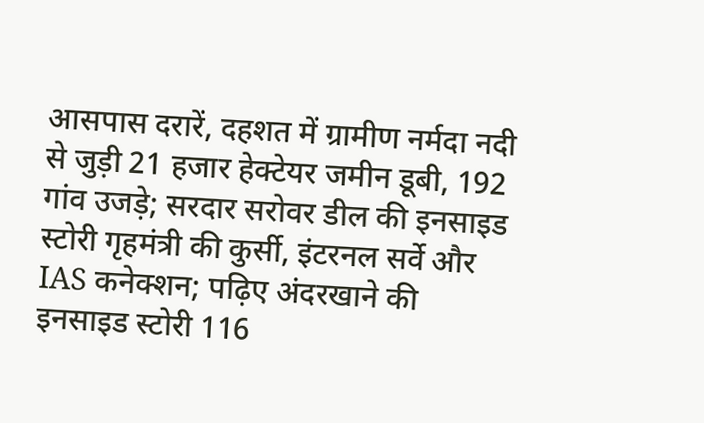आसपास दरारें, दहशत में ग्रामीण नर्मदा नदी से जुड़ी 21 हजार हेक्टेयर जमीन डूबी, 192 गांव उजड़े; सरदार सरोवर डील की इनसाइड स्टोरी गृहमंत्री की कुर्सी, इंटरनल सर्वे और IAS कनेक्शन; पढ़िए अंदरखाने की इनसाइड स्टोरी 116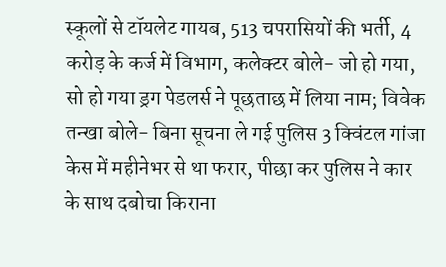स्कूलों से टॉयलेट गायब, 513 चपरासियों की भर्ती, 4 करोड़ के कर्ज में विभाग, कलेक्टर बोले- जो हो गया, सो हो गया ड्रग पेडलर्स ने पूछताछ में लिया नाम; विवेक तन्खा बोले- बिना सूचना ले गई पुलिस 3 क्विंटल गांजा केस में महीनेभर से था फरार, पीछा कर पुलिस ने कार के साथ दबोचा किराना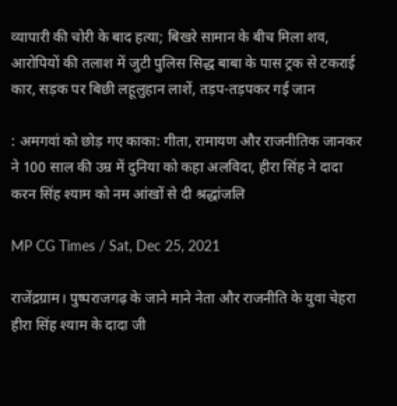व्यापारी की चोरी के बाद हत्या; बिखरे सामान के बीच मिला शव, आरोपियों की तलाश में जुटी पुलिस सिद्ध बाबा के पास ट्रक से टकराई कार, सड़क पर बिछी लहूलुहान लाशें, तड़प-तड़पकर गई जान

: अमगवां को छोड़ गए काका: गीता, रामायण और राजनीतिक जानकर ने 100 साल की उम्र में दुनिया को कहा अलविदा, हीरा सिंह ने दादा करन सिंह श्याम को नम आंखों से दी श्रद्धांजलि

MP CG Times / Sat, Dec 25, 2021

राजेंद्रग्राम। पुष्पराजगढ़ के जाने माने नेता और राजनीति के युवा चेहरा हीरा सिंह श्याम के दादा जी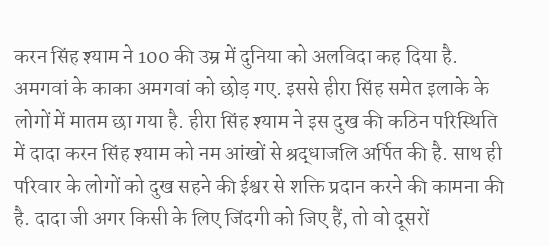करन सिंह श्याम ने 100 की उम्र में दुनिया को अलविदा कह दिया है. अमगवां के काका अमगवां को छोड़ गए. इससे हीरा सिंह समेत इलाके के लोगों में मातम छा गया है. हीरा सिंह श्याम ने इस दुख की कठिन परिस्थिति में दादा करन सिंह श्याम को नम आंखों से श्रद्धाजलि अर्पित की है. साथ ही परिवार के लोगों को दुख सहने की ईश्वर से शक्ति प्रदान करने की कामना की है. दादा जी अगर किसी के लिए जिंदगी को जिए हैं, तो वो दूसरों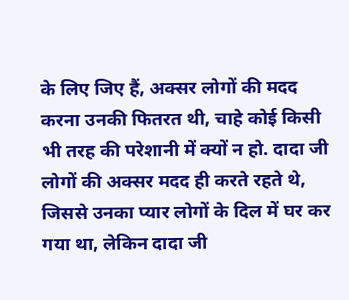के लिए जिए हैं, अक्सर लोगों की मदद करना उनकी फितरत थी, चाहे कोई किसी भी तरह की परेशानी में क्यों न हो. दादा जी लोगों की अक्सर मदद ही करते रहते थे, जिससे उनका प्यार लोगों के दिल में घर कर गया था, लेकिन दादा जी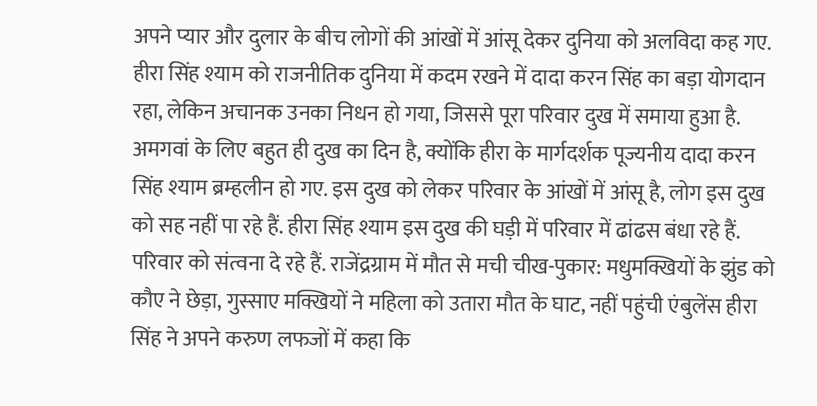अपने प्यार और दुलार के बीच लोगों की आंखों में आंसू देकर दुनिया को अलविदा कह गए. हीरा सिंह श्याम को राजनीतिक दुनिया में कदम रखने में दादा करन सिंह का बड़ा योगदान रहा, लेकिन अचानक उनका निधन हो गया, जिससे पूरा परिवार दुख में समाया हुआ है. अमगवां के लिए बहुत ही दुख का दिन है, क्योंकि हीरा के मार्गदर्शक पूज्यनीय दादा करन सिंह श्याम ब्रम्हलीन हो गए. इस दुख को लेकर परिवार के आंखों में आंसू है, लोग इस दुख को सह नहीं पा रहे हैं. हीरा सिंह श्याम इस दुख की घड़ी में परिवार में ढांढस बंधा रहे हैं. परिवार को संत्वना दे रहे हैं. राजेंद्रग्राम में मौत से मची चीख-पुकार: मधुमक्खियों के झुंड को कौए ने छेड़ा, गुस्साए मक्खियों ने महिला को उतारा मौत के घाट, नहीं पहुंची एंबुलेंस हीरा सिंह ने अपने करुण लफजों में कहा कि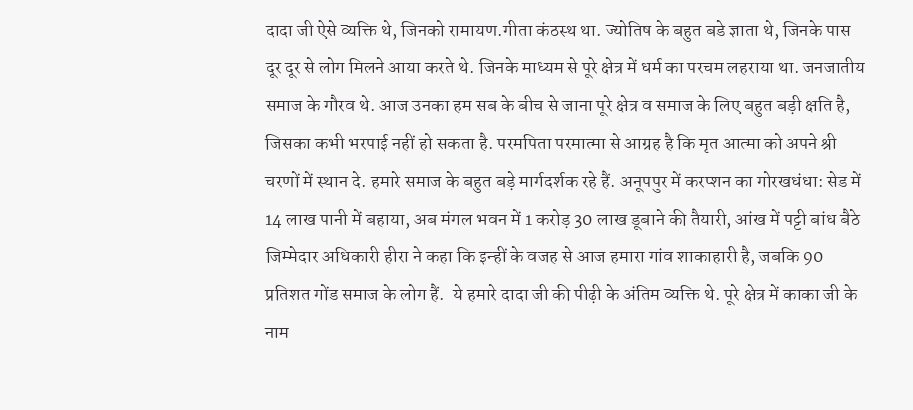दादा जी ऐसे व्यक्ति थे, जिनको रामायण.गीता कंठस्थ था. ज्योतिष के बहुत बडे ज्ञाता थे, जिनके पास दूर दूर से लोग मिलने आया करते थे. जिनके माध्यम से पूरे क्षेत्र में धर्म का परचम लहराया था. जनजातीय समाज के गौरव थे. आज उनका हम सब के बीच से जाना पूरे क्षेत्र व समाज के लिए बहुत बड़ी क्षति है, जिसका कभी भरपाई नहीं हो सकता है. परमपिता परमात्मा से आग्रह है कि मृत आत्मा को अपने श्री चरणों में स्थान दे. हमारे समाज के बहुत बड़े मार्गदर्शक रहे हैं. अनूपपुर में करप्शन का गोरखधंधा: सेड में 14 लाख पानी में बहाया, अब मंगल भवन में 1 करोड़ 30 लाख डूबाने की तैयारी, आंख में पट्टी बांध बैठे जिम्मेदार अधिकारी हीरा ने कहा कि इन्हीं के वजह से आज हमारा गांव शाकाहारी है, जबकि 90 प्रतिशत गोंड समाज के लोग हैं.  ये हमारे दादा जी की पीढ़ी के अंतिम व्यक्ति थे. पूरे क्षेत्र में काका जी के नाम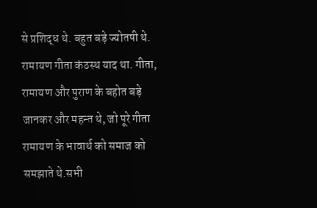से प्रशिद्ध थे. बहुत बड़े ज्योतषी थे. रामायण गीता कंठस्थ याद था. गीता, रामायण और पुराण के बहोत बड़े जानकर और महन्त थे, जो पूरे गीता रामायण के भावार्थ को समाज को समझाते थे.सभी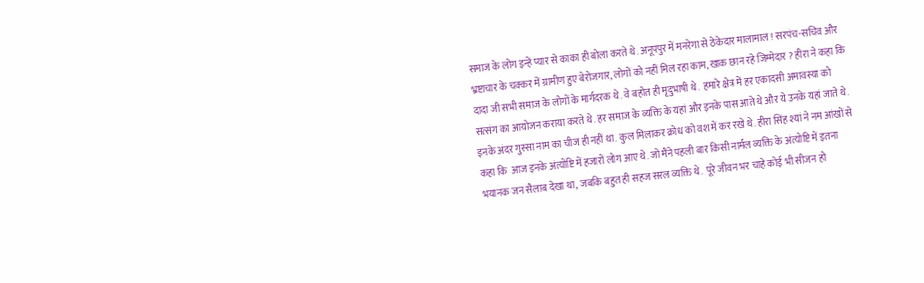समाज के लोग इन्हें प्यार से काका ही बोला करते थे. अनूपपुर में मनरेगा से ठेकेदार मालामाल ! सरपंच-सचिव और भ्रष्टाचार के चक्कर में ग्रामीण हुए बेरोजगार, लोगों को नहीं मिल रहा काम, खाक छान रहे जिम्मेदार ? हीरा ने कहा कि दादा जी सभी समाज के लोगों के मार्गदरक थे. वे बहोत ही मृदुभाषी थे.  हमारे क्षेत्र में हर एकादसी अमावस्या को सत्संग का आयोजन कराया करते थे. हर समाज के व्यक्ति के यहां और इनके पास आते थे और ये उनके यहां जाते थे.  इनके अंदर गुस्सा नाम का चीज ही नहीं था. कुल मिलाकर क्रोध को वश में कर रखे थे. हीरा सिंह श्यां ने नम आंखों से कहा कि  आज इनके अंत्योष्टि में हजारों लोग आए थे. जो मैंने पहली बार किसी नार्मल व्यक्ति के अंत्योष्टि में इतना भयानक जन सैलाब देखा था, जबकि बहुत ही सहज सरल व्यक्ति थे.  पूरे जीवन भर चाहे कोई भी सीजन हो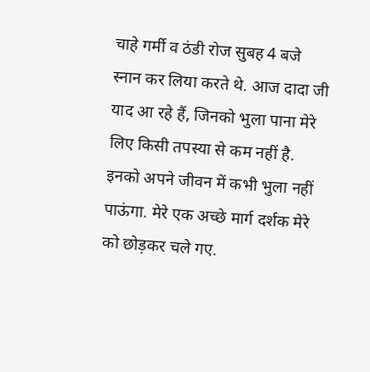चाहे गर्मी व ठंडी रोज सुबह 4 बजे स्नान कर लिया करते थे. आज दादा जी याद आ रहे हैं, जिनको भुला पाना मेरे लिए किसी तपस्या से कम नहीं है. इनको अपने जीवन में कभी भुला नहीं पाऊंगा. मेरे एक अच्छे मार्ग दर्शक मेरे को छोड़कर चले गए.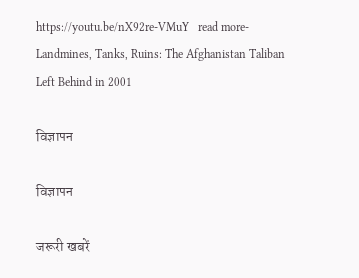https://youtu.be/nX92re-VMuY   read more- Landmines, Tanks, Ruins: The Afghanistan Taliban Left Behind in 2001

विज्ञापन

विज्ञापन

जरूरी खबरें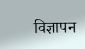विज्ञापन